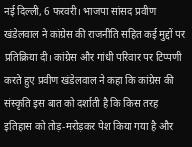नई दिल्ली, 6 फरवरी। भाजपा सांसद प्रवीण खंडेलवाल ने कांग्रेस की राजनीति सहित कई मुद्दों पर प्रतिक्रिया दी। कांग्रेस और गांधी परिवार पर टिप्पणी करते हुए प्रवीण खंडेलवाल ने कहा कि कांग्रेस की संस्कृति इस बात को दर्शाती है कि किस तरह इतिहास को तोड़-मरोड़कर पेश किया गया है और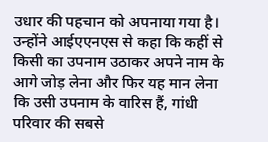उधार की पहचान को अपनाया गया है।
उन्होंने आईएएनएस से कहा कि कहीं से किसी का उपनाम उठाकर अपने नाम के आगे जोड़ लेना और फिर यह मान लेना कि उसी उपनाम के वारिस हैं, गांधी परिवार की सबसे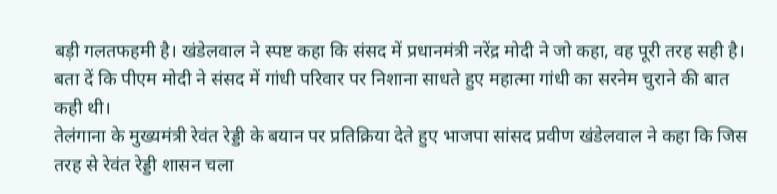बड़ी गलतफहमी है। खंडेलवाल ने स्पष्ट कहा कि संसद में प्रधानमंत्री नरेंद्र मोदी ने जो कहा, वह पूरी तरह सही है।
बता दें कि पीएम मोदी ने संसद में गांधी परिवार पर निशाना साधते हुए महात्मा गांधी का सरनेम चुराने की बात कही थी।
तेलंगाना के मुख्यमंत्री रेवंत रेड्डी के बयान पर प्रतिक्रिया देते हुए भाजपा सांसद प्रवीण खंडेलवाल ने कहा कि जिस तरह से रेवंत रेड्डी शासन चला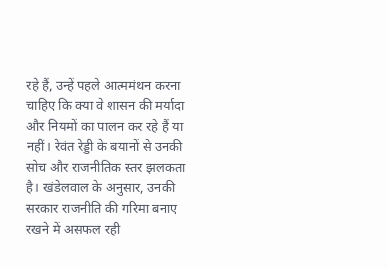रहे हैं, उन्हें पहले आत्ममंथन करना चाहिए कि क्या वे शासन की मर्यादा और नियमों का पालन कर रहे हैं या नहीं। रेवंत रेड्डी के बयानों से उनकी सोच और राजनीतिक स्तर झलकता है। खंडेलवाल के अनुसार, उनकी सरकार राजनीति की गरिमा बनाए रखने में असफल रही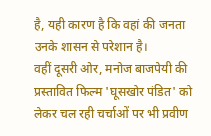है, यही कारण है कि वहां की जनता उनके शासन से परेशान है।
वहीं दूसरी ओर, मनोज बाजपेयी की प्रस्तावित फिल्म 'घूसखोर पंडित' को लेकर चल रही चर्चाओं पर भी प्रवीण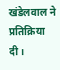खंडेलवाल ने प्रतिक्रिया दी।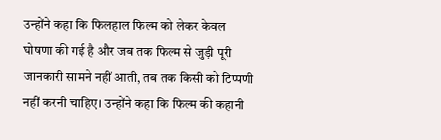उन्होंने कहा कि फिलहाल फिल्म को लेकर केवल घोषणा की गई है और जब तक फिल्म से जुड़ी पूरी जानकारी सामने नहीं आती, तब तक किसी को टिप्पणी नहीं करनी चाहिए। उन्होंने कहा कि फिल्म की कहानी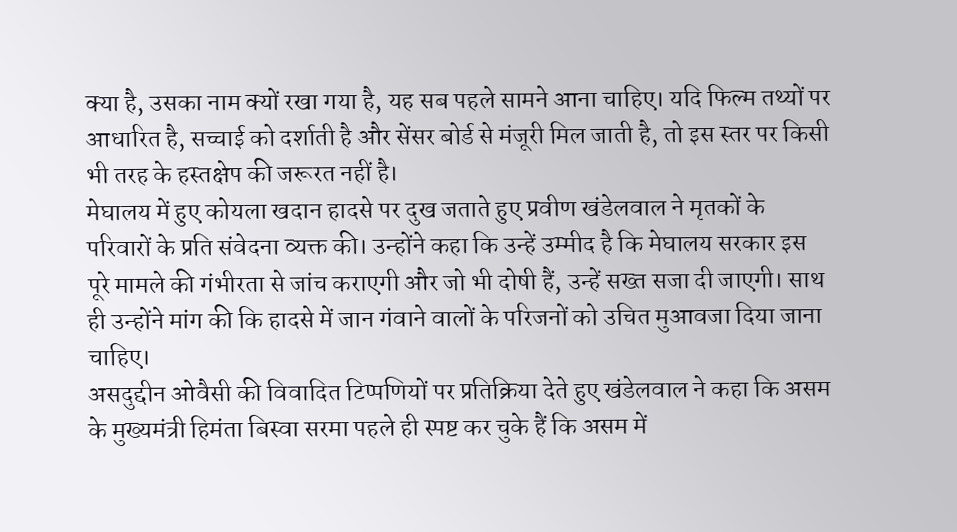क्या है, उसका नाम क्यों रखा गया है, यह सब पहले सामने आना चाहिए। यदि फिल्म तथ्यों पर आधारित है, सच्चाई को दर्शाती है और सेंसर बोर्ड से मंजूरी मिल जाती है, तो इस स्तर पर किसी भी तरह के हस्तक्षेप की जरूरत नहीं है।
मेघालय में हुए कोयला खदान हादसे पर दुख जताते हुए प्रवीण खंडेलवाल ने मृतकों के परिवारों के प्रति संवेदना व्यक्त की। उन्होंने कहा कि उन्हें उम्मीद है कि मेघालय सरकार इस पूरे मामले की गंभीरता से जांच कराएगी और जो भी दोषी हैं, उन्हें सख्त सजा दी जाएगी। साथ ही उन्होंने मांग की कि हादसे में जान गंवाने वालों के परिजनों को उचित मुआवजा दिया जाना चाहिए।
असदुद्दीन ओवैसी की विवादित टिप्पणियों पर प्रतिक्रिया देते हुए खंडेलवाल ने कहा कि असम के मुख्यमंत्री हिमंता बिस्वा सरमा पहले ही स्पष्ट कर चुके हैं कि असम में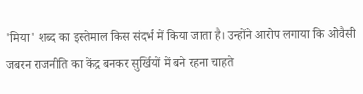'मिया' शब्द का इस्तेमाल किस संदर्भ में किया जाता है। उन्होंने आरोप लगाया कि ओवैसी जबरन राजनीति का केंद्र बनकर सुर्खियों में बने रहना चाहते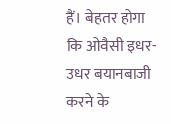हैं। बेहतर होगा कि ओवैसी इधर-उधर बयानबाजी करने के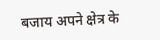बजाय अपने क्षेत्र के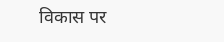विकास पर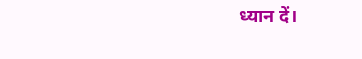ध्यान दें।